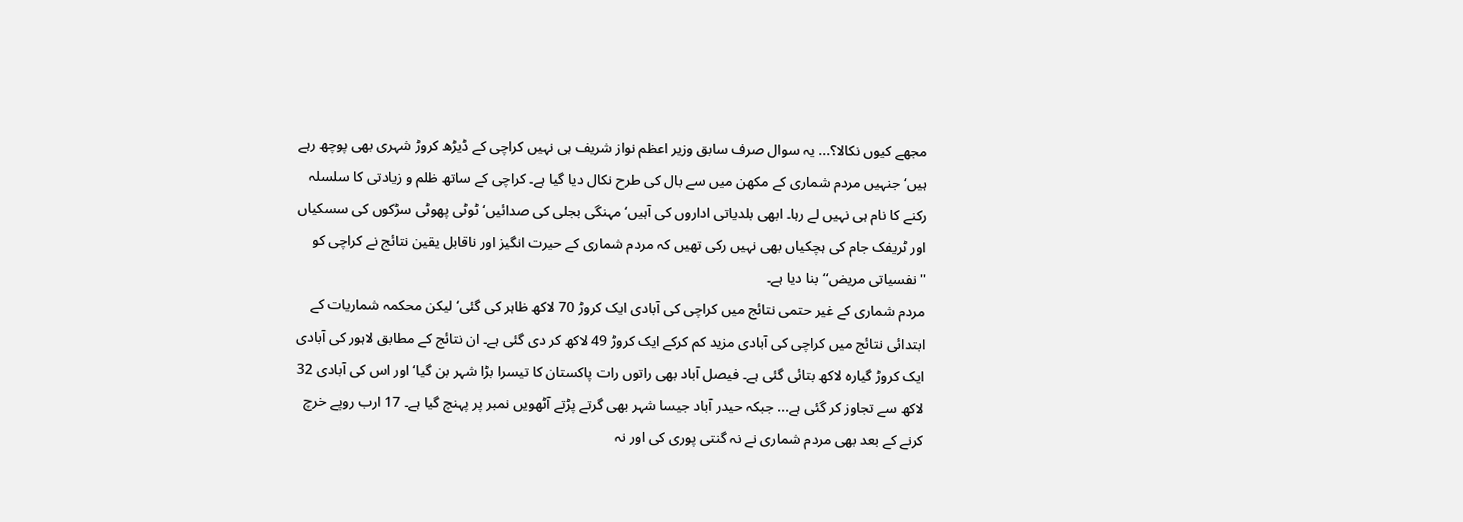مجھے کیوں نکالا؟... یہ سوال صرف سابق وزیر اعظم نواز شریف ہی نہیں کراچی کے ڈیڑھ کروڑ شہری بھی پوچھ رہے ہیں‘ جنہیں مردم شماری کے مکھن میں سے بال کی طرح نکال دیا گیا ہے۔ کراچی کے ساتھ ظلم و زیادتی کا سلسلہ رکنے کا نام ہی نہیں لے رہا۔ ابھی بلدیاتی اداروں کی آہیں‘ مہنگی بجلی کی صدائیں‘ ٹوٹی پھوٹی سڑکوں کی سسکیاں اور ٹریفک جام کی ہچکیاں بھی نہیں رکی تھیں کہ مردم شماری کے حیرت انگیز اور ناقابل یقین نتائج نے کراچی کو ''نفسیاتی مریض‘‘ بنا دیا ہے۔
مردم شماری کے غیر حتمی نتائج میں کراچی کی آبادی ایک کروڑ 70 لاکھ ظاہر کی گئی‘ لیکن محکمہ شماریات کے ابتدائی نتائج میں کراچی کی آبادی مزید کم کرکے ایک کروڑ 49 لاکھ کر دی گئی ہے۔ ان نتائج کے مطابق لاہور کی آبادی ایک کروڑ گیارہ لاکھ بتائی گئی ہے۔ فیصل آباد بھی راتوں رات پاکستان کا تیسرا بڑا شہر بن گیا‘ اور اس کی آبادی 32 لاکھ سے تجاوز کر گئی ہے... جبکہ حیدر آباد جیسا شہر بھی گرتے پڑتے آٹھویں نمبر پر پہنچ گیا ہے۔ 17 ارب روپے خرچ کرنے کے بعد بھی مردم شماری نے نہ گنتی پوری کی اور نہ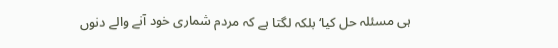ہی مسئلہ حل کیا‘ بلکہ لگتا ہے کہ مردم شماری خود آنے والے دنوں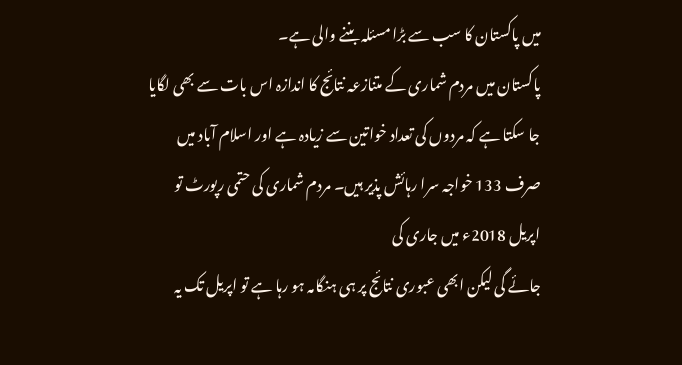میں پاکستان کا سب سے بڑا مسئلہ بننے والی ہے۔
پاکستان میں مردم شماری کے متنازعہ نتائج کا اندازہ اس بات سے بھی لگایا جا سکتا ہے کہ مردوں کی تعداد خواتین سے زیادہ ہے اور اسلام آباد میں صرف 133 خواجہ سرا رہائش پذیر ہیں۔ مردم شماری کی حتمی رپورٹ تو اپریل 2018ء میں جاری کی
جائے گی لیکن ابھی عبوری نتائج پر ہی ہنگامہ ہو رہا ہے تو اپریل تک یہ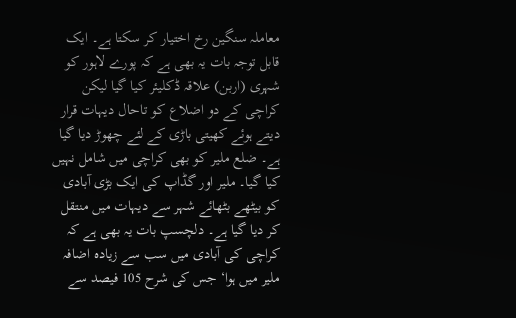معاملہ سنگین رخ اختیار کر سکتا ہے۔ ایک قابل توجہ بات یہ بھی ہے کہ پورے لاہور کو شہری (اربن) علاقہ ڈکلیئر کیا گیا لیکن کراچی کے دو اضلاع کو تاحال دیہات قرار دیتے ہوئے کھیتی باڑی کے لئے چھوڑ دیا گیا ہے۔ ضلع ملیر کو بھی کراچی میں شامل نہیں کیا گیا۔ ملیر اور گڈاپ کی ایک بڑی آبادی کو بیٹھے بٹھائے شہر سے دیہات میں منتقل کر دیا گیا ہے۔ دلچسپ بات یہ بھی ہے کہ کراچی کی آبادی میں سب سے زیادہ اضافہ ملیر میں ہوا‘ جس کی شرح 105 فیصد سے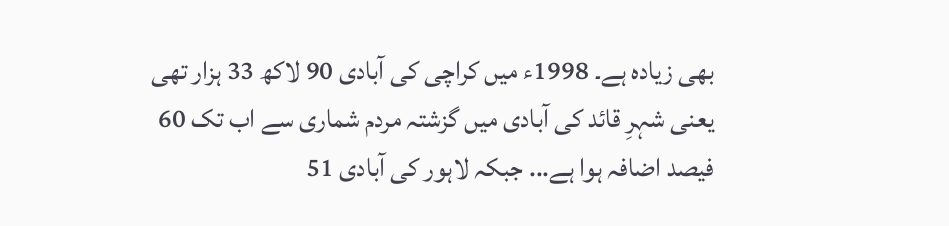بھی زیادہ ہے۔ 1998ء میں کراچی کی آبادی 90 لاکھ 33 ہزار تھی یعنی شہرِ قائد کی آبادی میں گزشتہ مردم شماری سے اب تک 60 فیصد اضافہ ہوا ہے... جبکہ لاہور کی آبادی 51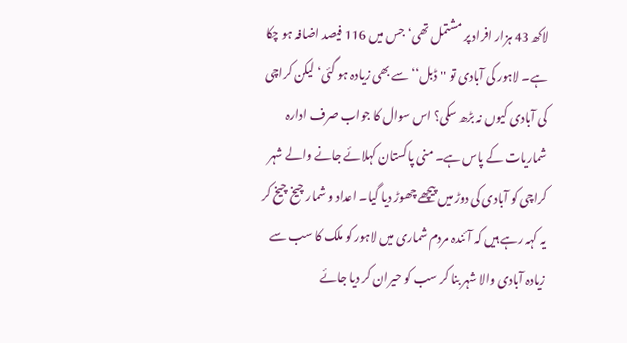لاکھ 43 ہزار افراد پر مشتمل تھی‘ جس میں 116 فیصد اضافہ ہو چکا ہے۔ لاہور کی آبادی تو ''ڈبل‘‘ سے بھی زیادہ ہو گئی‘ لیکن کراچی کی آبادی کیوں نہ بڑھ سکی؟ اس سوال کا جواب صرف ادارہ شماریات کے پاس ہے۔ منی پاکستان کہلائے جانے والے شہر کراچی کو آبادی کی دوڑ میں پیچھے چھوڑ دیا گیا۔ اعداد و شمار چیخ چیخ کر یہ کہہ رہے ہیں کہ آئندہ مردم شماری میں لاہور کو ملک کا سب سے زیادہ آبادی والا شہر بنا کر سب کو حیران کر دیا جائے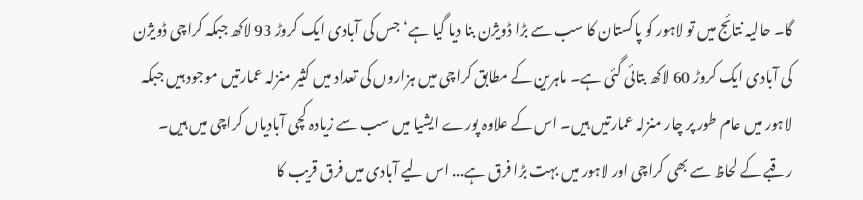گا۔ حالیہ نتائج میں تو لاہور کو پاکستان کا سب سے بڑا ڈویژن بنا دیا گیا ہے‘ جس کی آبادی ایک کروڑ 93 لاکھ جبکہ کراچی ڈویژن کی آبادی ایک کروڑ 60 لاکھ بتائی گئی ہے۔ ماہرین کے مطابق کراچی میں ہزاروں کی تعداد میں کثیر منزلہ عمارتیں موجود ہیں جبکہ لاہور میں عام طور پر چار منزلہ عمارتیں ہیں۔ اس کے علاوہ پورے ایشیا میں سب سے زیادہ کچی آبادیاں کراچی میں ہیں۔ رقبے کے لحاظ سے بھی کراچی اور لاہور میں بہت بڑا فرق ہے... اس لیے آبادی میں فرق قریب کا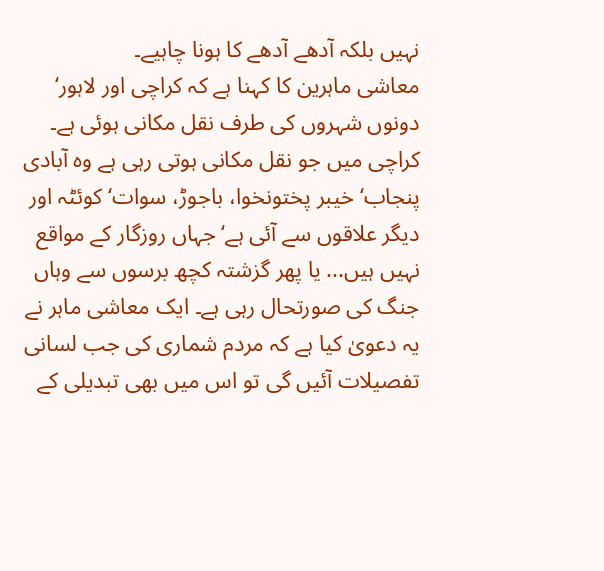نہیں بلکہ آدھے آدھے کا ہونا چاہیے۔
معاشی ماہرین کا کہنا ہے کہ کراچی اور لاہور‘ دونوں شہروں کی طرف نقل مکانی ہوئی ہے۔ کراچی میں جو نقل مکانی ہوتی رہی ہے وہ آبادی پنجاب‘ خیبر پختونخوا، باجوڑ، سوات‘ کوئٹہ اور دیگر علاقوں سے آئی ہے‘ جہاں روزگار کے مواقع نہیں ہیں... یا پھر گزشتہ کچھ برسوں سے وہاں جنگ کی صورتحال رہی ہے۔ ایک معاشی ماہر نے یہ دعویٰ کیا ہے کہ مردم شماری کی جب لسانی تفصیلات آئیں گی تو اس میں بھی تبدیلی کے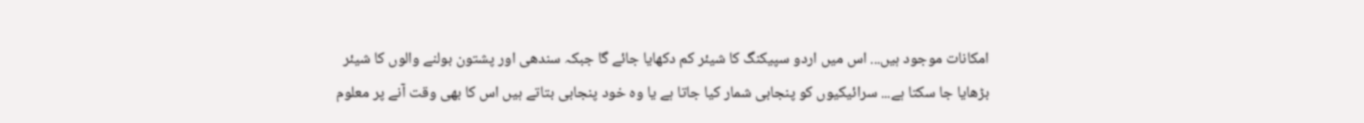امکانات موجود ہیں... اس میں اردو سپیکنگ کا شیئر کم دکھایا جائے گا جبکہ سندھی اور پشتون بولنے والوں کا شیئر بڑھایا جا سکتا ہے... سرائیکیوں کو پنجابی شمار کیا جاتا ہے یا وہ خود پنجابی بتاتے ہیں اس کا بھی وقت آنے پر معلوم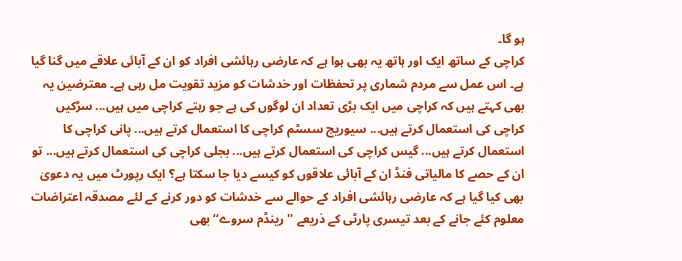ہو گا۔
کراچی کے ساتھ ایک اور ہاتھ یہ بھی ہوا ہے کہ عارضی رہائشی افراد کو ان کے آبائی علاقے میں گنا گیا ہے۔ اس عمل سے مردم شماری پر تحفظات اور خدشات کو مزید تقویت مل رہی ہے۔ معترضین یہ بھی کہتے ہیں کہ کراچی میں ایک بڑی تعداد ان لوگوں کی ہے جو رہتے کراچی میں ہیں... سڑکیں کراچی کی استعمال کرتے ہیں... سیوریج سسٹم کراچی کا استعمال کرتے ہیں... پانی کراچی کا استعمال کرتے ہیں... گیس کراچی کی استعمال کرتے ہیں... بجلی کراچی کی استعمال کرتے ہیں... تو ان کے حصے کا مالیاتی فنڈ ان کے آبائی علاقوں کو کیسے دیا جا سکتا ہے؟ ایک رپورٹ میں یہ دعویٰ بھی کیا گیا ہے کہ عارضی رہائشی افراد کے حوالے سے خدشات کو دور کرنے کے لئے مصدقہ اعتراضات معلوم کئے جانے کے بعد تیسری پارٹی کے ذریعے ''رینڈم سروے‘‘ بھی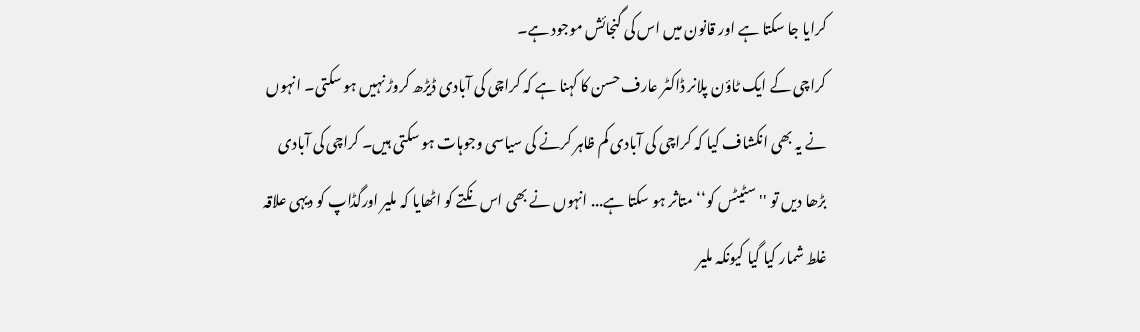کرایا جا سکتا ہے اور قانون میں اس کی گنجائش موجود ہے۔
کراچی کے ایک ٹاؤن پلانر ڈاکٹر عارف حسن کا کہنا ہے کہ کراچی کی آبادی ڈیڑھ کروڑ نہیں ہو سکتی۔ انہوں نے یہ بھی انکشاف کیا کہ کراچی کی آبادی کم ظاہر کرنے کی سیاسی وجوہات ہو سکتی ہیں۔ کراچی کی آبادی بڑھا دیں تو ''سٹیٹس کو‘‘ متاثر ہو سکتا ہے... انہوں نے بھی اس نکتے کو اٹھایا کہ ملیر اورگڈاپ کو دیہی علاقہ غلط شمار کیا گیا کیونکہ ملیر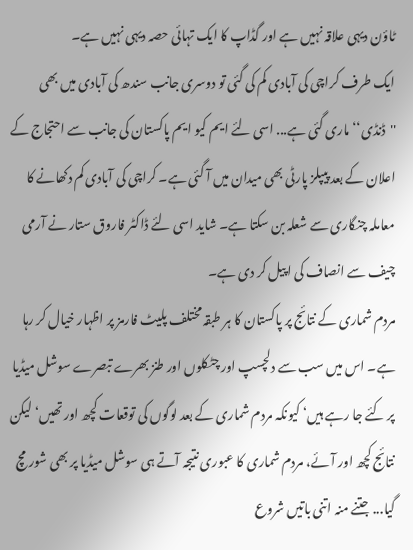ٹاؤن دیہی علاقہ نہیں ہے اور گڈاپ کا ایک تہائی حصہ دیہی نہیں ہے۔
ایک طرف کراچی کی آبادی کم کی گئی تو دوسری جانب سندھ کی آبادی میں بھی ''ڈنڈی‘‘ ماری گئی ہے... اسی لئے ایم کیو ایم پاکستان کی جانب سے احتجاج کے اعلان کے بعد پیپلز پارٹی بھی میدان میں آ گئی ہے۔ کراچی کی آبادی کم دکھانے کا معاملہ چنگاری سے شعلہ بن سکتا ہے۔ شاید اسی لئے ڈاکٹر فاروق ستار نے آرمی چیف سے انصاف کی اپیل کر دی ہے۔
مردم شماری کے نتائج پر پاکستان کا ہر طبقہ مختلف پلیٹ فارمز پر اظہار خیال کر رہا ہے۔ اس میں سب سے دلچسپ اور چٹکلوں اور طنز بھرے تبصرے سوشل میڈیا پر کئے جا رہے ہیں‘ کیونکہ مردم شماری کے بعد لوگوں کی توقعات کچھ اور تھیں‘ لیکن نتائج کچھ اور آئے، مردم شماری کا عبوری نتیجہ آتے ہی سوشل میڈیا پر بھی شور مچ گیا... جتنے منہ اتنی باتیں شروع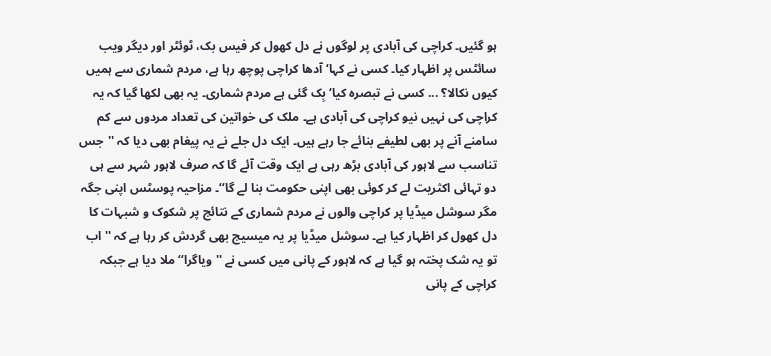ہو گئیں۔ کراچی کی آبادی پر لوگوں نے دل کھول کر فیس بک، ٹوئٹر اور دیگر ویب سائٹس پر اظہار کیا۔ کسی نے کہا‘ آدھا کراچی پوچھ رہا ہے، مردم شماری سے ہمیں کیوں نکالا؟ ... کسی نے تبصرہ کیا‘ بِک گئی ہے مردم شماری۔ یہ بھی لکھا گیا کہ یہ کراچی کی نہیں نیو کراچی کی آبادی ہے۔ ملک کی خواتین کی تعداد مردوں سے کم سامنے آنے پر بھی لطیفے بنائے جا رہے ہیں۔ ایک دل جلے نے یہ پیغام بھی دیا کہ ''جس تناسب سے لاہور کی آبادی بڑھ رہی ہے ایک وقت آئے گا کہ صرف لاہور شہر سے ہی دو تہائی اکثریت لے کر کوئی بھی اپنی حکومت بنا لے گا‘‘۔ مزاحیہ پوسٹس اپنی جگہ مگر سوشل میڈیا پر کراچی والوں نے مردم شماری کے نتائج پر شکوک و شبہات کا دل کھول کر اظہار کیا ہے۔ سوشل میڈیا پر یہ میسیج بھی گردش کر رہا ہے کہ ''اب تو یہ شک پختہ ہو گیا ہے کہ لاہور کے پانی میں کسی نے ''ویاگرا‘‘ملا دیا ہے جبکہ کراچی کے پانی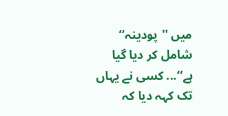میں ''پودینہ‘‘ شامل کر دیا گیا ہے‘‘... کسی نے یہاں تک کہہ دیا کہ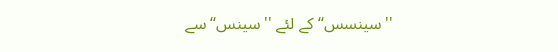''سینسس‘‘ کے لئے ''سینس‘‘ سے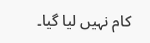کام نہیں لیا گیا۔